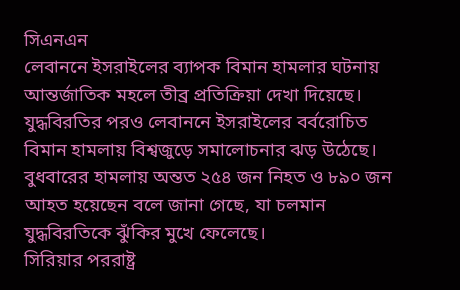সিএনএন
লেবাননে ইসরাইলের ব্যাপক বিমান হামলার ঘটনায় আন্তর্জাতিক মহলে তীব্র প্রতিক্রিয়া দেখা দিয়েছে। যুদ্ধবিরতির পরও লেবাননে ইসরাইলের বর্বরোচিত বিমান হামলায় বিশ্বজুড়ে সমালোচনার ঝড় উঠেছে। বুধবারের হামলায় অন্তত ২৫৪ জন নিহত ও ৮৯০ জন আহত হয়েছেন বলে জানা গেছে, যা চলমান যুদ্ধবিরতিকে ঝুঁকির মুখে ফেলেছে।
সিরিয়ার পররাষ্ট্র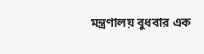মন্ত্রণালয় বুধবার এক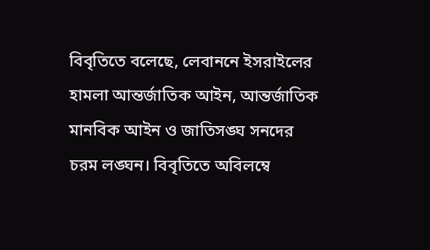বিবৃতিতে বলেছে, লেবাননে ইসরাইলের হামলা আন্তর্জাতিক আইন, আন্তর্জাতিক মানবিক আইন ও জাতিসঙ্ঘ সনদের চরম লঙ্ঘন। বিবৃতিতে অবিলম্বে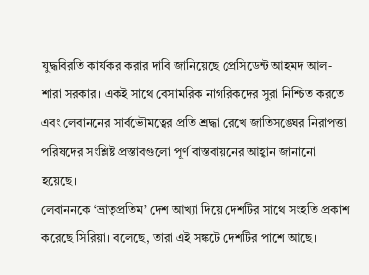যুদ্ধবিরতি কার্যকর করার দাবি জানিয়েছে প্রেসিডেন্ট আহমদ আল-শারা সরকার। একই সাথে বেসামরিক নাগরিকদের সুরা নিশ্চিত করতে এবং লেবাননের সার্বভৌমত্বের প্রতি শ্রদ্ধা রেখে জাতিসঙ্ঘের নিরাপত্তা পরিষদের সংশ্লিষ্ট প্রস্তাবগুলো পূর্ণ বাস্তবায়নের আহ্বান জানানো হয়েছে।
লেবাননকে ‘ভ্রাতৃপ্রতিম’ দেশ আখ্যা দিয়ে দেশটির সাথে সংহতি প্রকাশ করেছে সিরিয়া। বলেছে, তারা এই সঙ্কটে দেশটির পাশে আছে।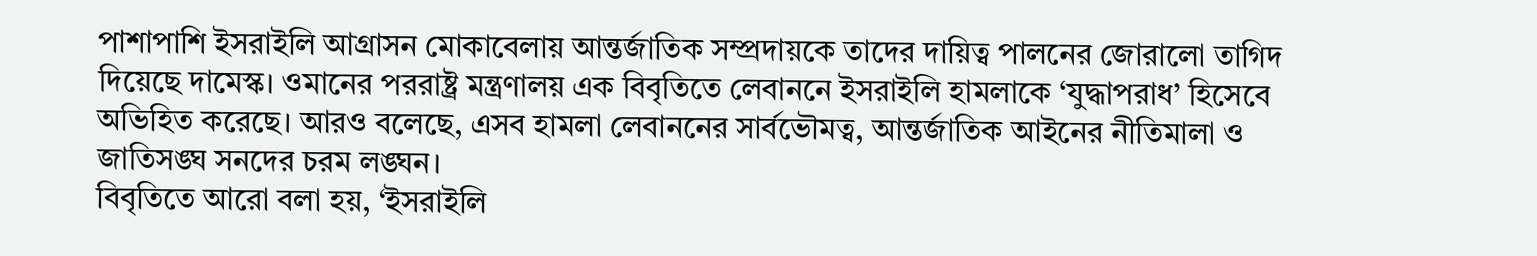পাশাপাশি ইসরাইলি আগ্রাসন মোকাবেলায় আন্তর্জাতিক সম্প্রদায়কে তাদের দায়িত্ব পালনের জোরালো তাগিদ দিয়েছে দামেস্ক। ওমানের পররাষ্ট্র মন্ত্রণালয় এক বিবৃতিতে লেবাননে ইসরাইলি হামলাকে ‘যুদ্ধাপরাধ’ হিসেবে অভিহিত করেছে। আরও বলেছে, এসব হামলা লেবাননের সার্বভৌমত্ব, আন্তর্জাতিক আইনের নীতিমালা ও জাতিসঙ্ঘ সনদের চরম লঙ্ঘন।
বিবৃতিতে আরো বলা হয়, ‘ইসরাইলি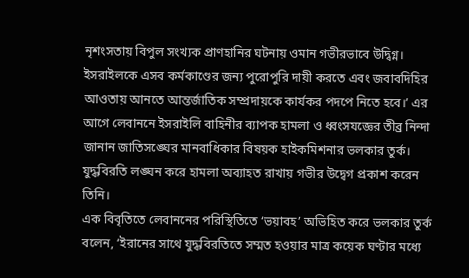নৃশংসতায় বিপুল সংখ্যক প্রাণহানির ঘটনায় ওমান গভীরভাবে উদ্বিগ্ন। ইসরাইলকে এসব কর্মকাণ্ডের জন্য পুরোপুরি দায়ী করতে এবং জবাবদিহির আওতায় আনতে আন্তর্জাতিক সম্প্রদায়কে কার্যকর পদপে নিতে হবে।’ এর আগে লেবাননে ইসরাইলি বাহিনীর ব্যাপক হামলা ও ধ্বংসযজ্ঞের তীব্র নিন্দা জানান জাতিসঙ্ঘের মানবাধিকার বিষয়ক হাইকমিশনার ভলকার তুর্ক। যুদ্ধবিরতি লঙ্ঘন করে হামলা অব্যাহত রাখায় গভীর উদ্বেগ প্রকাশ করেন তিনি।
এক বিবৃতিতে লেবাননের পরিস্থিতিতে ‘ভয়াবহ’ অভিহিত করে ভলকার তুর্ক বলেন, ‘ইরানের সাথে যুদ্ধবিরতিতে সম্মত হওয়ার মাত্র কয়েক ঘণ্টার মধ্যে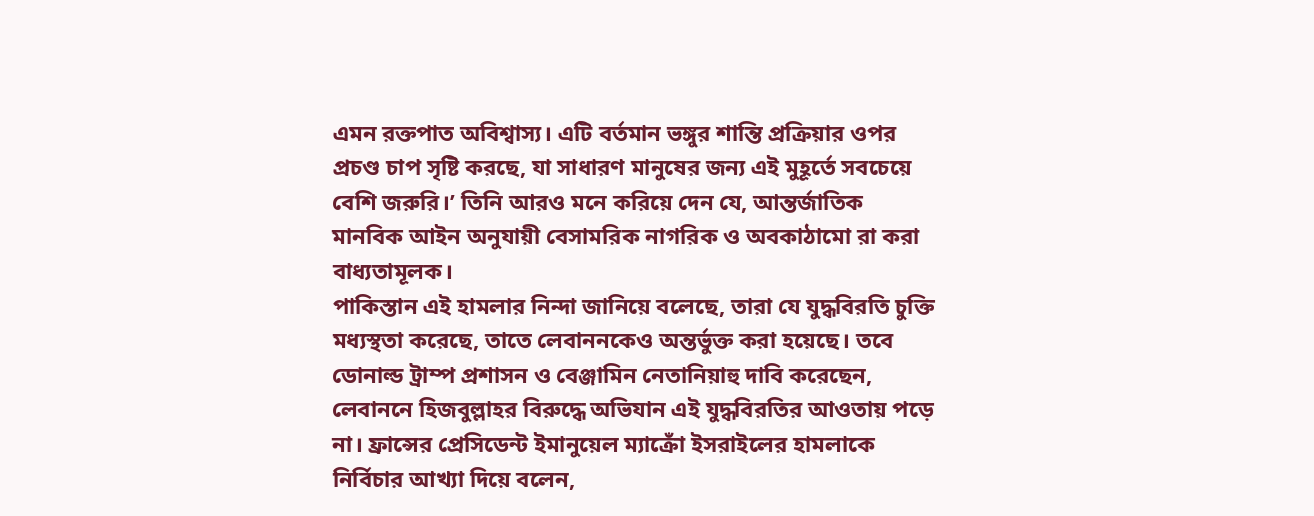এমন রক্তপাত অবিশ্বাস্য। এটি বর্তমান ভঙ্গুর শান্তি প্রক্রিয়ার ওপর প্রচণ্ড চাপ সৃষ্টি করছে, যা সাধারণ মানুষের জন্য এই মুহূর্তে সবচেয়ে বেশি জরুরি।’ তিনি আরও মনে করিয়ে দেন যে, আন্তর্জাতিক মানবিক আইন অনুযায়ী বেসামরিক নাগরিক ও অবকাঠামো রা করা বাধ্যতামূলক।
পাকিস্তান এই হামলার নিন্দা জানিয়ে বলেছে, তারা যে যুদ্ধবিরতি চুক্তি মধ্যস্থতা করেছে, তাতে লেবাননকেও অন্তর্ভুক্ত করা হয়েছে। তবে ডোনাল্ড ট্রাম্প প্রশাসন ও বেঞ্জামিন নেতানিয়াহু দাবি করেছেন, লেবাননে হিজবুল্লাহর বিরুদ্ধে অভিযান এই যুদ্ধবিরতির আওতায় পড়ে না। ফ্রান্সের প্রেসিডেন্ট ইমানুয়েল ম্যাক্রোঁ ইসরাইলের হামলাকে নির্বিচার আখ্যা দিয়ে বলেন,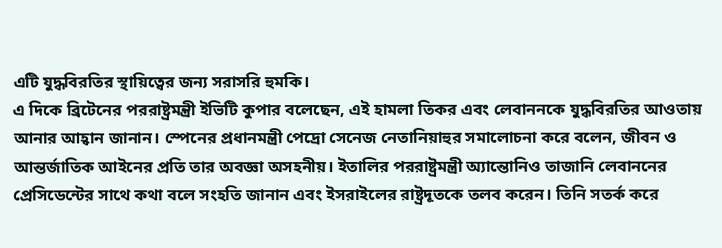এটি যুদ্ধবিরতির স্থায়িত্বের জন্য সরাসরি হুমকি।
এ দিকে ব্রিটেনের পররাষ্ট্রমন্ত্রী ইভিটি কুপার বলেছেন, এই হামলা তিকর এবং লেবাননকে যুদ্ধবিরতির আওতায় আনার আহ্বান জানান। স্পেনের প্রধানমন্ত্রী পেদ্রো সেনেজ নেতানিয়াহুর সমালোচনা করে বলেন, জীবন ও আন্তর্জাতিক আইনের প্রতি তার অবজ্ঞা অসহনীয়। ইতালির পররাষ্ট্রমন্ত্রী অ্যান্তোনিও তাজানি লেবাননের প্রেসিডেন্টের সাথে কথা বলে সংহতি জানান এবং ইসরাইলের রাষ্ট্রদূতকে তলব করেন। তিনি সতর্ক করে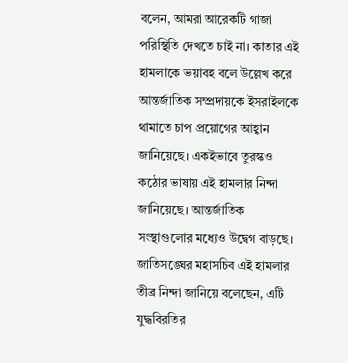বলেন, আমরা আরেকটি গাজা পরিস্থিতি দেখতে চাই না। কাতার এই হামলাকে ভয়াবহ বলে উল্লেখ করে আন্তর্জাতিক সম্প্রদায়কে ইসরাইলকে থামাতে চাপ প্রয়োগের আহ্বান জানিয়েছে। একইভাবে তুরস্কও কঠোর ভাষায় এই হামলার নিন্দা জানিয়েছে। আন্তর্জাতিক সংস্থাগুলোর মধ্যেও উদ্বেগ বাড়ছে। জাতিসঙ্ঘের মহাসচিব এই হামলার তীব্র নিন্দা জানিয়ে বলেছেন, এটি যুদ্ধবিরতির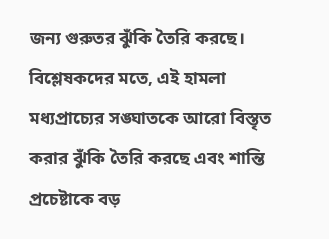জন্য গুরুতর ঝুঁকি তৈরি করছে। বিশ্লেষকদের মতে, এই হামলা মধ্যপ্রাচ্যের সঙ্ঘাতকে আরো বিস্তৃত করার ঝুঁকি তৈরি করছে এবং শান্তি প্রচেষ্টাকে বড়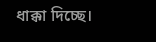ধাক্কা দিচ্ছে।